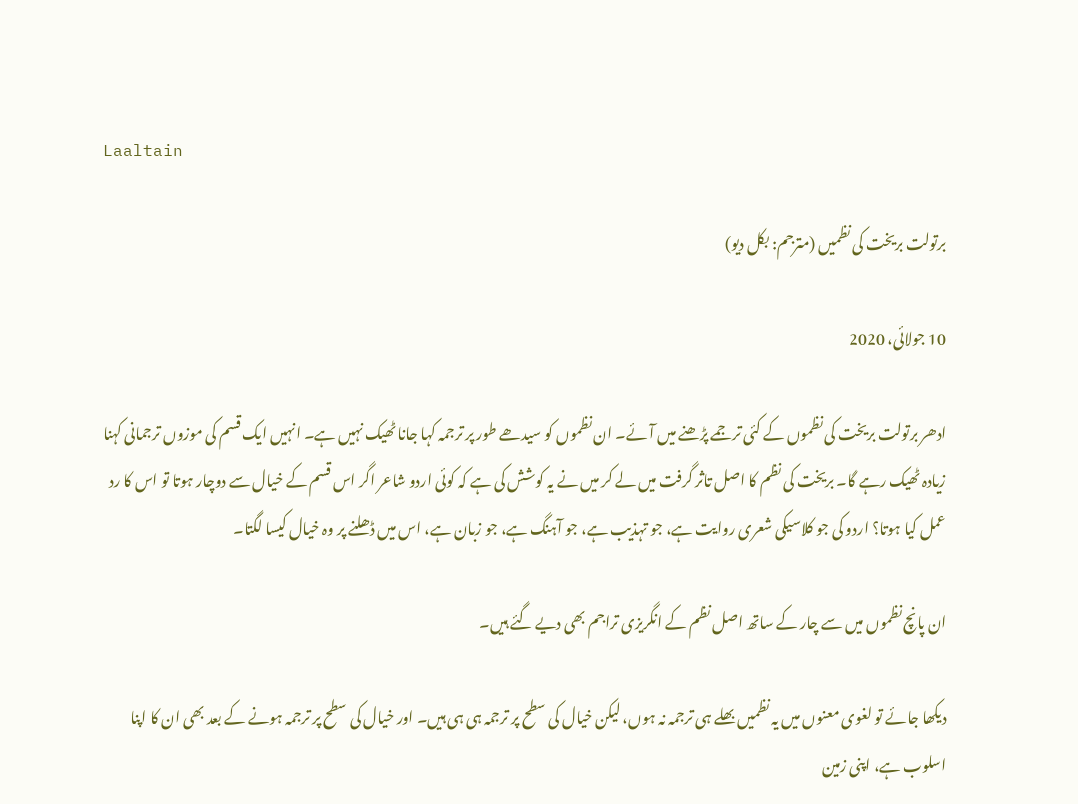Laaltain

برتولت بریخت کی نظمیں (مترجم: بکل دیو)

10 جولائی، 2020

ادھر برتولت بریخت کی نظموں کے کئی ترجمے پڑھنے میں آئے۔ ان نظموں کو سیدھے طور پر ترجمہ کہا جانا ٹھیک نہیں ہے۔ انہیں ایک قسم کی موزوں ترجمانی کہنا زیادہ ٹھیک رہے گا۔ بریخت کی نظم کا اصل تاثر گرفت میں لے کر میں نے یہ کوشش کی ہے کہ کوئی اردو شاعر اگر اس قسم کے خیال سے دوچار ہوتا تو اس کا رد عمل کیا ہوتا؟ اردو کی جو کلاسیکی شعری روایت ہے، جو تہذیب ہے، جو آہنگ ہے، جو زبان ہے، اس میں ڈھلنے پر وہ خیال کیسا لگتا۔

ان پانچ نظموں میں سے چار کے ساتھ اصل نظم کے انگریزی تراجم بھی دیے گئے ہیں۔

دیکھا جائے تو لغوی معنوں میں یہ نظمیں بھلے ہی ترجمہ نہ ہوں، لیکن خیال کی سطح پر ترجمہ ہی ہی ہیں۔ اور خیال کی سطح پر ترجمہ ہونے کے بعد بھی ان کا اپنا اسلوب ہے، اپنی زمین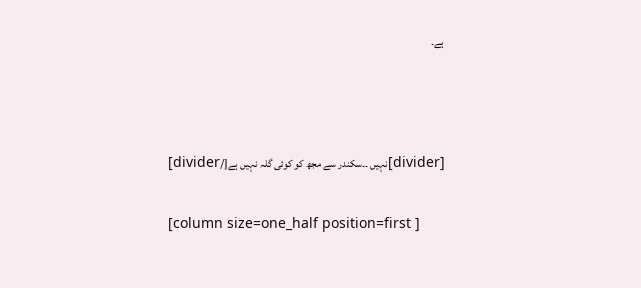ہے۔



[divider]نہیں ۔۔سکندر سے مجھ کو کوئی گلہ نہیں ہے[/divider]

[column size=one_half position=first ]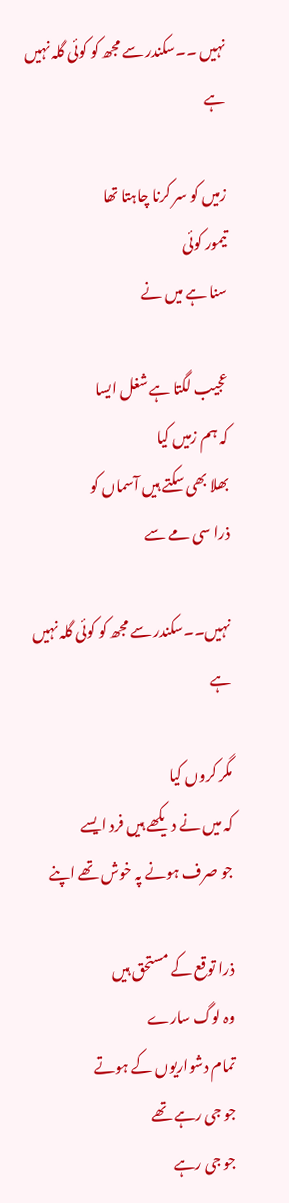نہیں ۔۔سکندر سے مجھ کو کوئی گلہ نہیں ہے

زمیں کو سر کرنا چاہتا تھا
تیمور کوئی
سنا ہے میں نے

عجیب لگتا ہے شغل ایسا
کہ ہم زمیں کیا
بھلا بھی سکتے ہیں آسماں کو
ذرا سی مے سے

نہیں۔۔سکندر سے مجھ کو کوئی گلہ نہیں ہے

مگر کروں کیا
کہ میں نے دیکھے ہیں فرد ایسے
جو صرف ہونے پہ خوش تھے اپنے

ذرا توقع کے مستحق ہیں
وہ لوگ سارے
تمام دشواریوں کے ہوتے
جو جی رہے تھے
جو جی رہے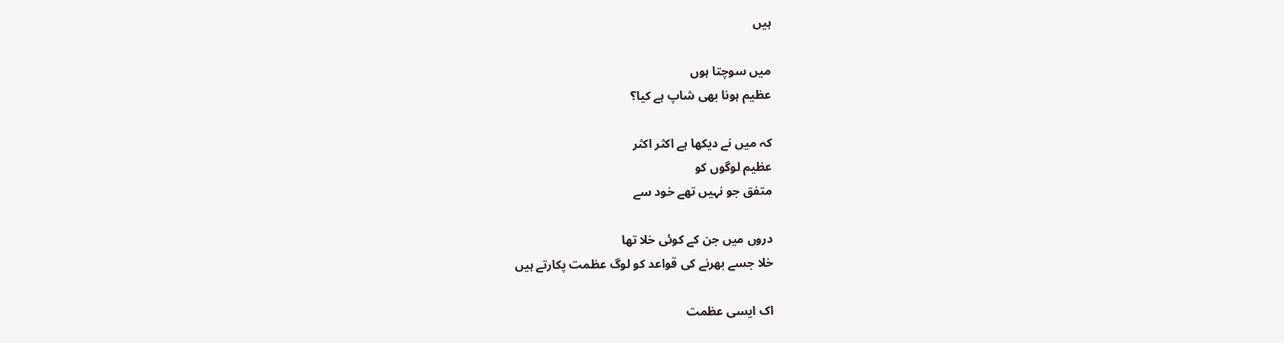ہیں

میں سوچتا ہوں
عظیم ہونا بھی شاپ ہے کیا؟

کہ میں نے دیکھا ہے اکثر اکثر
عظیم لوگوں کو
متفق جو نہیں تھے خود سے

دروں میں جن کے کوئی خلا تھا
خلا جسے بھرنے کی قواعد کو لوگ عظمت پکارتے ہیں

اک ایسی عظمت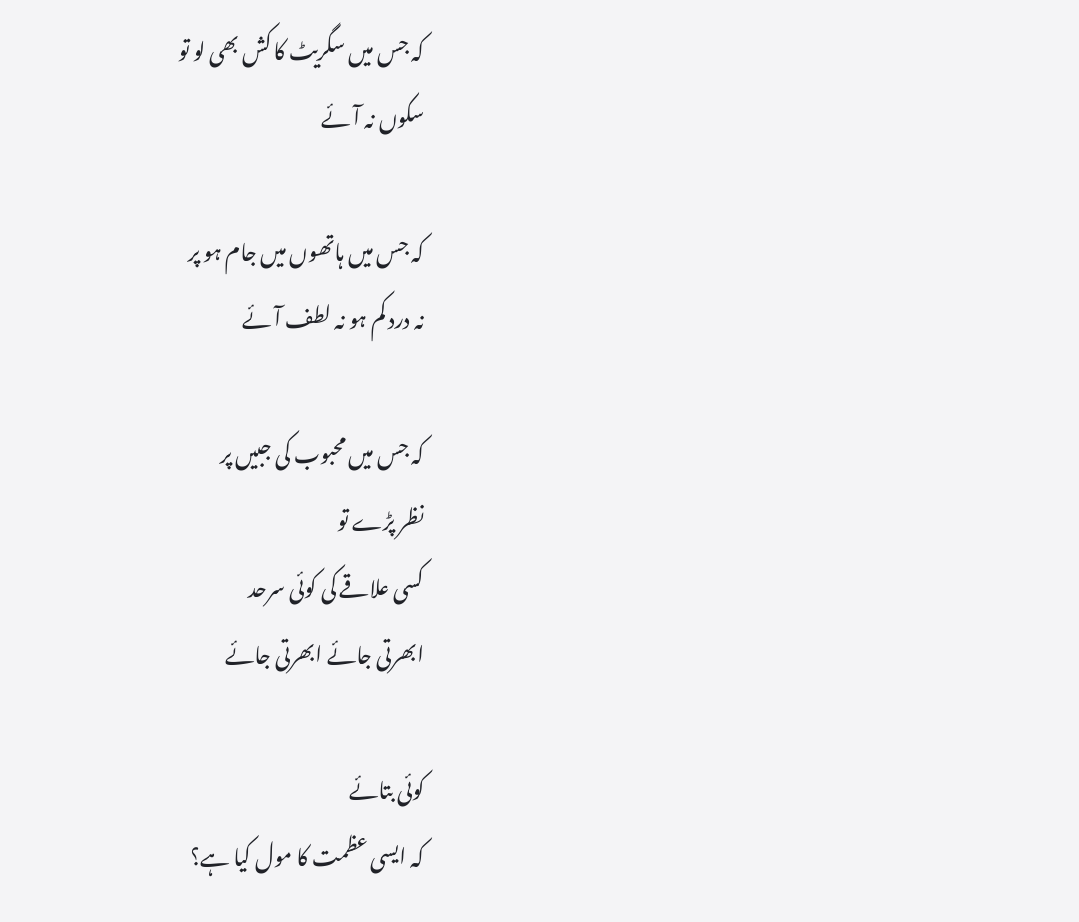کہ جس میں سگریٹ کا کش بھی لو تو
سکوں نہ آئے

کہ جس میں ہاتھوں میں جام ہو پر
نہ درد کم ہو نہ لطف آئے

کہ جس میں محبوب کی جبیں پر
نظر پڑے تو
کسی علاقے کی کوئی سرحد
ابھرتی جائے ابھرتی جائے

کوئی بتائے
کہ ایسی عظمت کا مول کیا ہے؟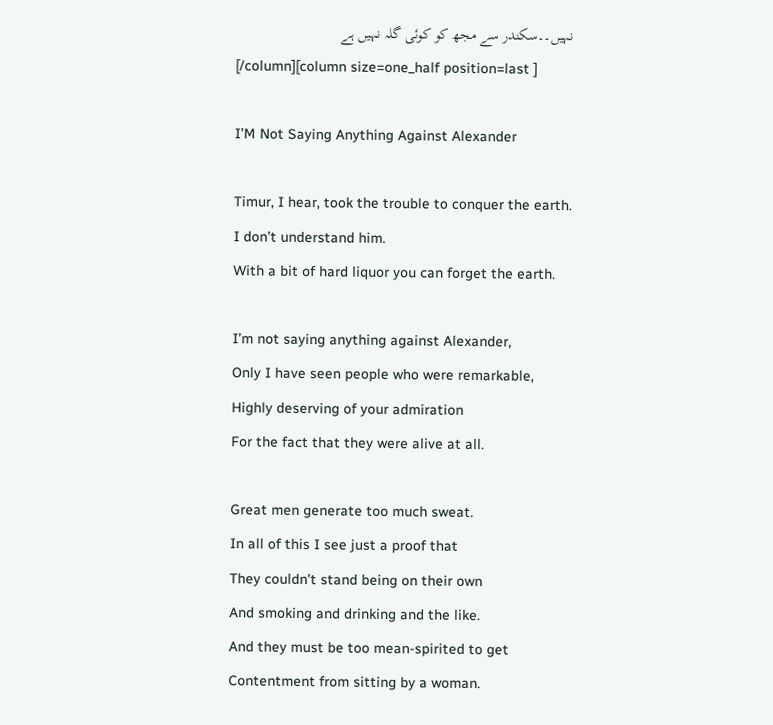نہیں۔۔سکندر سے مجھ کو کوئی گلہ نہیں ہے
[/column][column size=one_half position=last ]

I’M Not Saying Anything Against Alexander

Timur, I hear, took the trouble to conquer the earth.
I don’t understand him.
With a bit of hard liquor you can forget the earth.

I’m not saying anything against Alexander,
Only I have seen people who were remarkable,
Highly deserving of your admiration
For the fact that they were alive at all.

Great men generate too much sweat.
In all of this I see just a proof that
They couldn’t stand being on their own
And smoking and drinking and the like.
And they must be too mean-spirited to get
Contentment from sitting by a woman.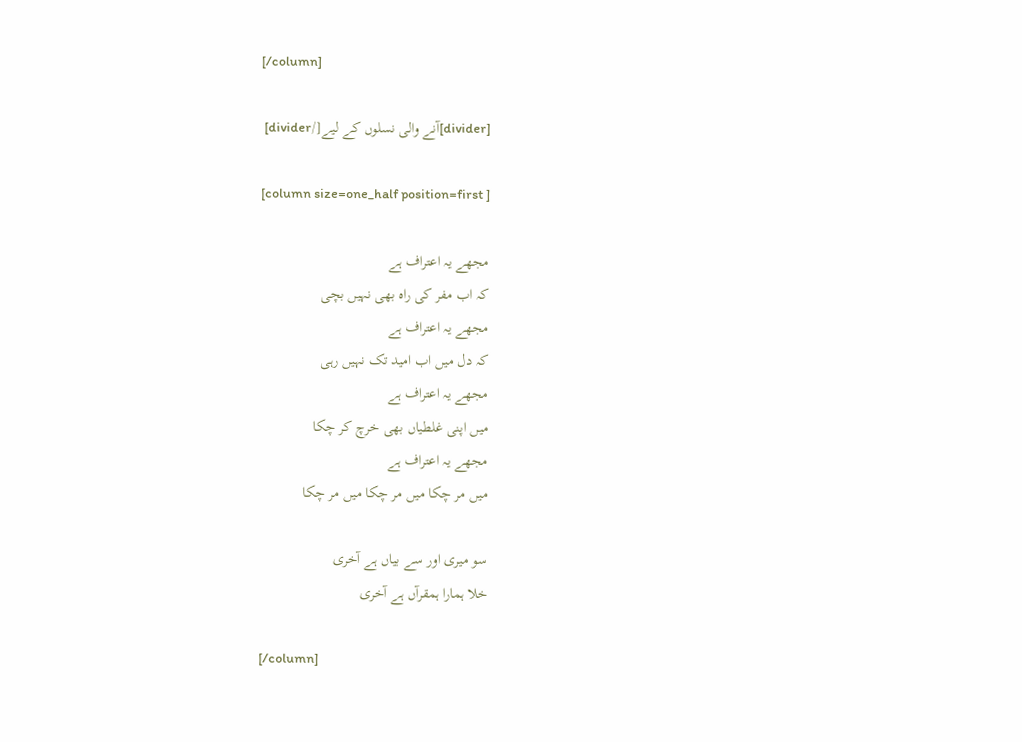[/column]

[divider]آنے والی نسلوں کے لیے[/divider]

[column size=one_half position=first ]

مجھے یہ اعتراف ہے
کہ اب مفر کی راہ بھی نہیں بچی
مجھے یہ اعتراف ہے
کہ دل میں اب امید تک نہیں رہی
مجھے یہ اعتراف ہے
میں اپنی غلطیاں بھی خرچ کر چکا
مجھے یہ اعتراف ہے
میں مر چکا میں مر چکا میں مر چکا

سو میری اور سے بیاں ہے آخری
خلا ہمارا ہمقرآں ہے آخری

[/column]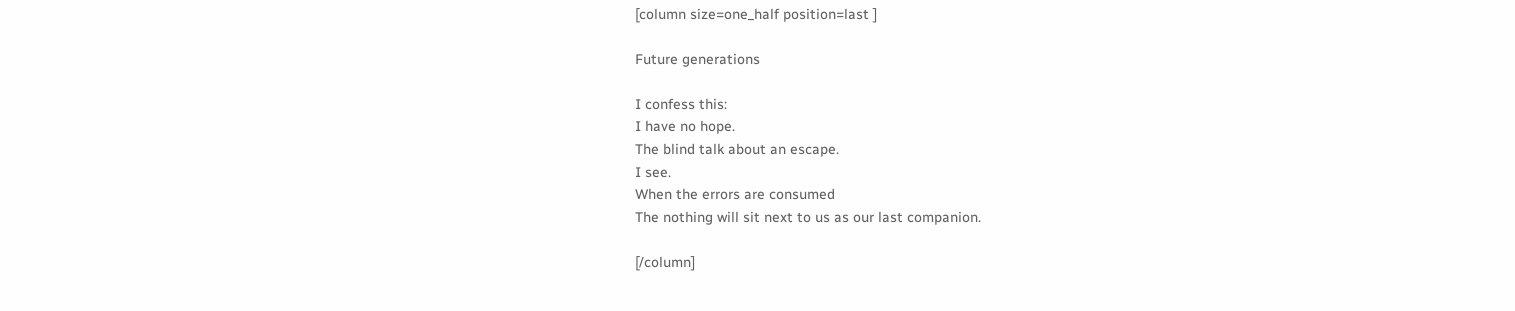[column size=one_half position=last ]

Future generations

I confess this:
I have no hope.
The blind talk about an escape.
I see.
When the errors are consumed
The nothing will sit next to us as our last companion.

[/column]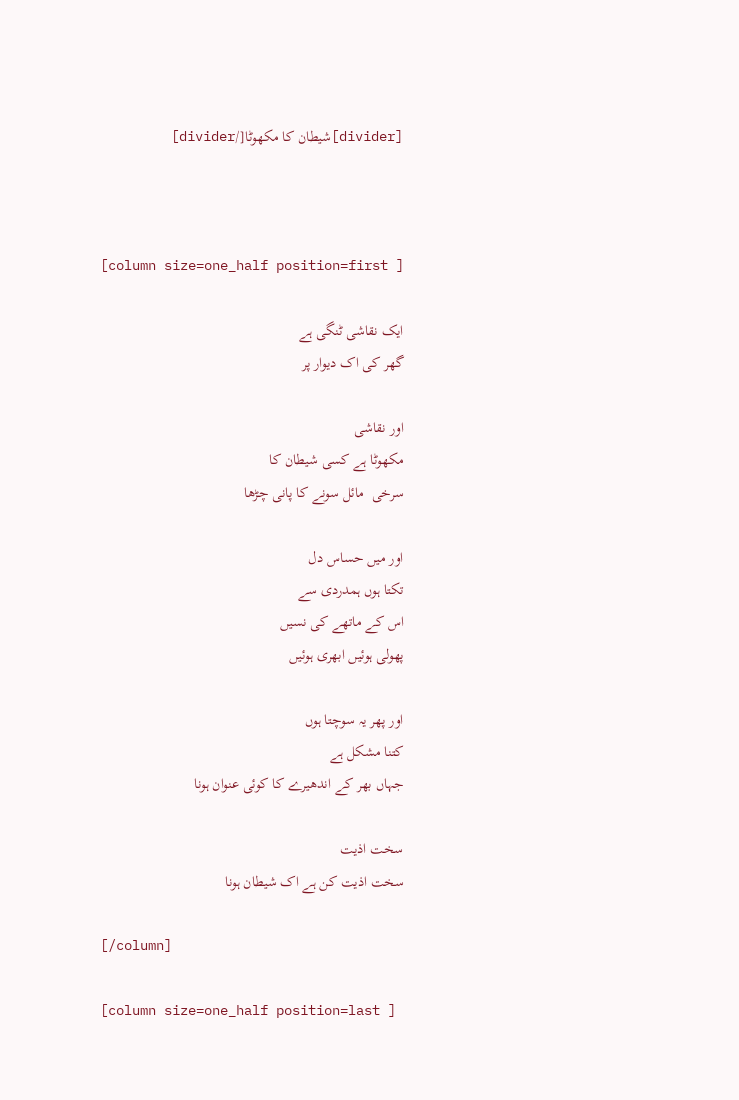[divider]شیطان کا مکھوٹا[/divider]



[column size=one_half position=first ]

ایک نقاشی ٹنگی ہے
گھر کی اک دیوار پر

اور نقاشی
مکھوٹا ہے کسی شیطان کا
سرخی  مائل سونے کا پانی چڑھا

اور میں حساس دل
تکتا ہوں ہمدردی سے
اس کے ماتھے کی نسیں
پھولی ہوئیں ابھری ہوئیں

اور پھر یہ سوچتا ہوں
کتنا مشکل ہے
جہاں بھر کے اندھیرے کا کوئی عنوان ہونا

سخت اذیت
سخت اذیت کن ہے اک شیطان ہونا

[/column]

[column size=one_half position=last ]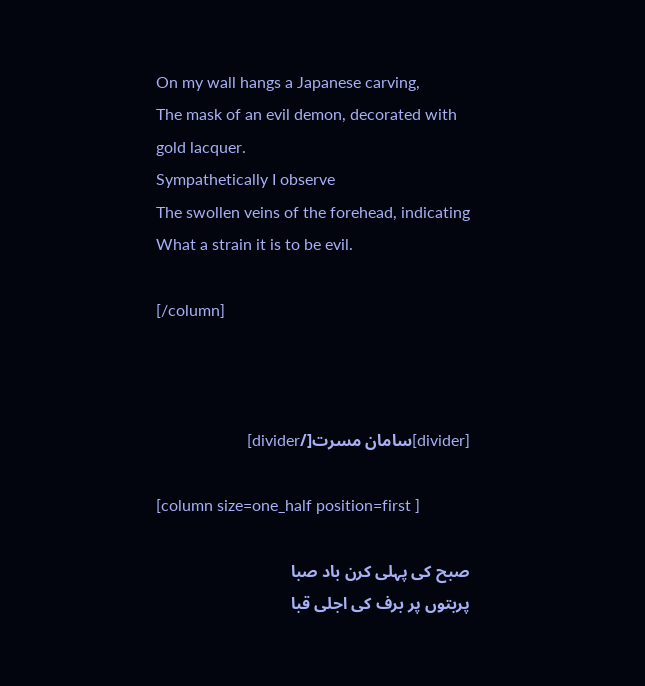On my wall hangs a Japanese carving,
The mask of an evil demon, decorated with gold lacquer.
Sympathetically I observe
The swollen veins of the forehead, indicating
What a strain it is to be evil.

[/column]



[divider]سامان مسرت[/divider]

[column size=one_half position=first ]

صبح کی پہلی کرن باد صبا
پربتوں پر برف کی اجلی قبا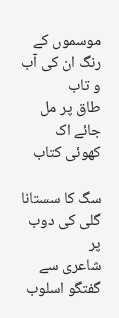موسموں کے رنگ ان کی آب و تاب
طاق پر مل جائے اک کھوئی کتاب

سگ کا سستانا گلی کی دوب پر
شاعری سے گفتگو اسلوب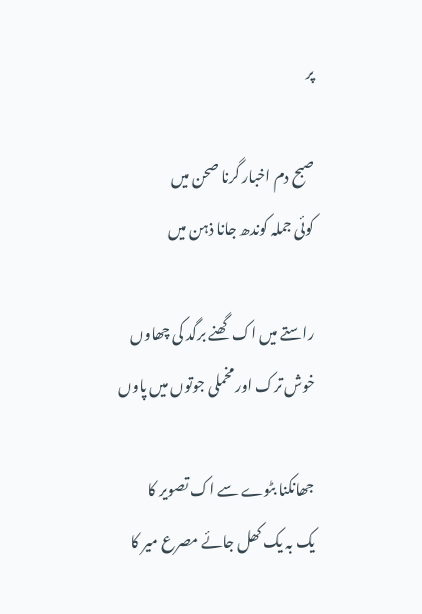پر

صبح دم اخبار گرنا صحن میں
کوئی جملہ کوندھ جانا ذہن میں

راستے میں اک گھنے برگد کی چھاوں
خوش ترک اور مخملی جوتوں میں پاوں

جھانکنا بٹوے سے اک تصویر کا
یک بہ یک کھل جائے مصرع میر کا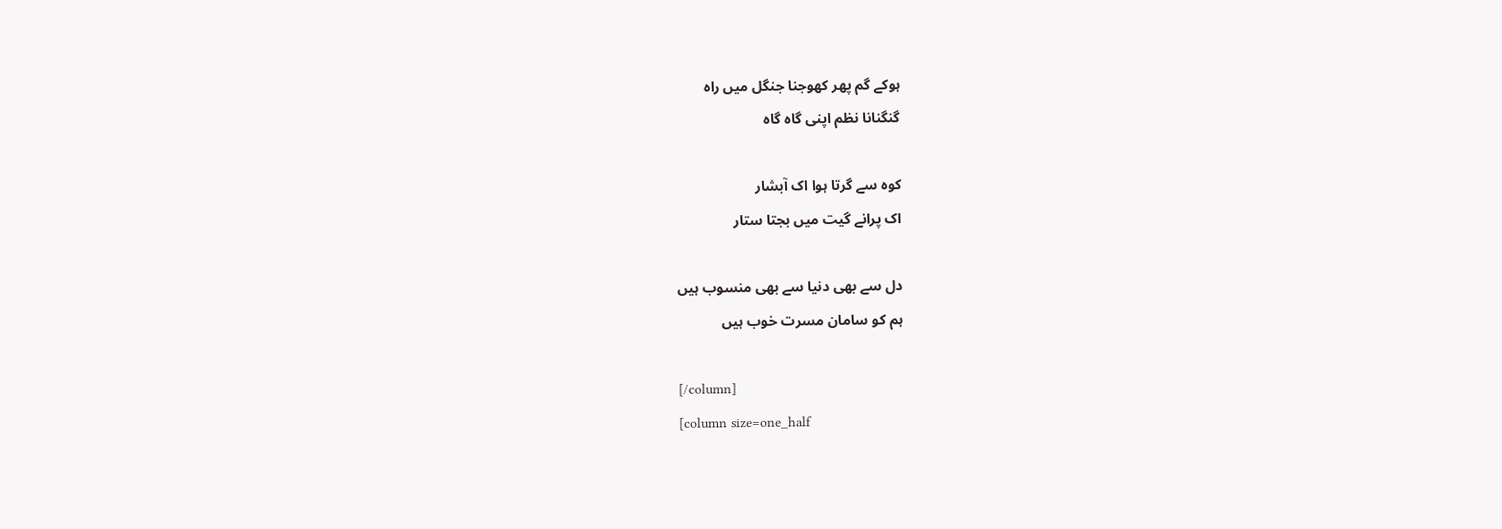ہوکے گم پھر کھوجنا جنگل میں راہ
گنگنانا نظم اپنی گاہ گاہ

کوہ سے گرتا ہوا اک آبشار
اک پرانے گیت میں بجتا ستار

دل سے بھی دنیا سے بھی منسوب ہیں
ہم کو سامان مسرت خوب ہیں

[/column]
[column size=one_half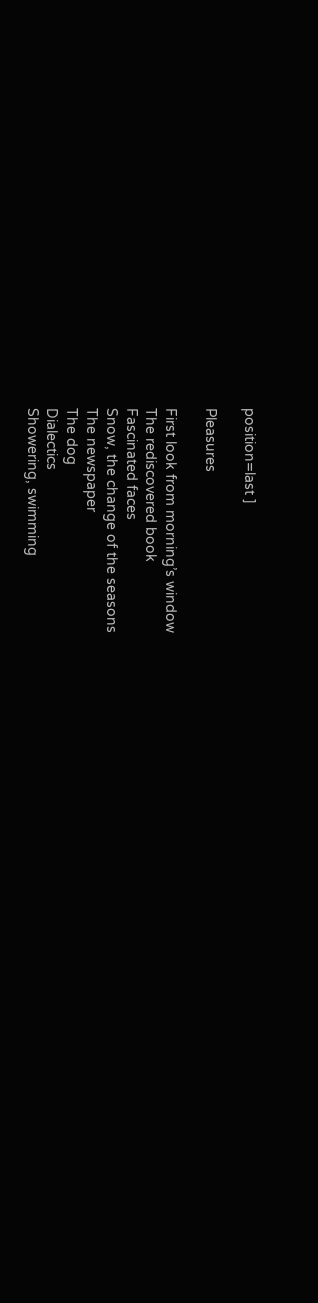position=last ]

Pleasures

First look from morning’s window
The rediscovered book
Fascinated faces
Snow, the change of the seasons
The newspaper
The dog
Dialectics
Showering, swimming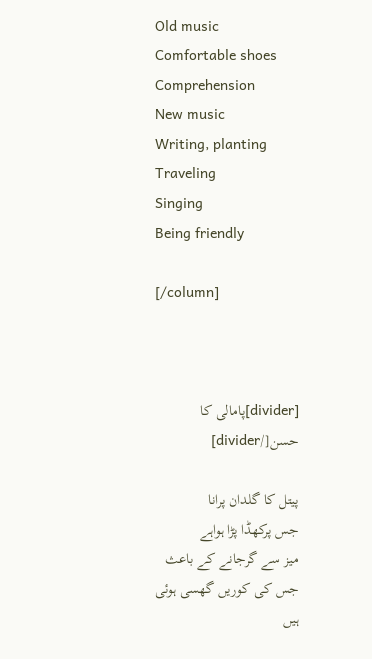Old music
Comfortable shoes
Comprehension
New music
Writing, planting
Traveling
Singing
Being friendly

[/column]



[divider]پامالی کا حسن[/divider]

پیتل کا گلدان پرانا
جس پرکھڈا پڑا ہواہے
میز سے گرجانے کے باعث
جس کی کوریں گھسی ہوئی ہیں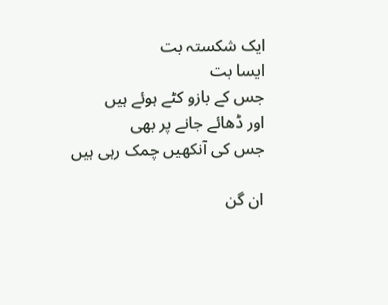ایک شکستہ بت
ایسا بت
جس کے بازو کٹے ہوئے ہیں
اور ڈھائے جانے پر بھی
جس کی آنکھیں چمک رہی ہیں

ان گن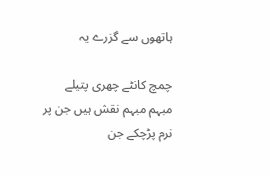ہاتھوں سے گزرے یہ

چمچ کانٹے چھری پتیلے
مبہم مبہم نقش ہیں جن پر
نرم پڑچکے جن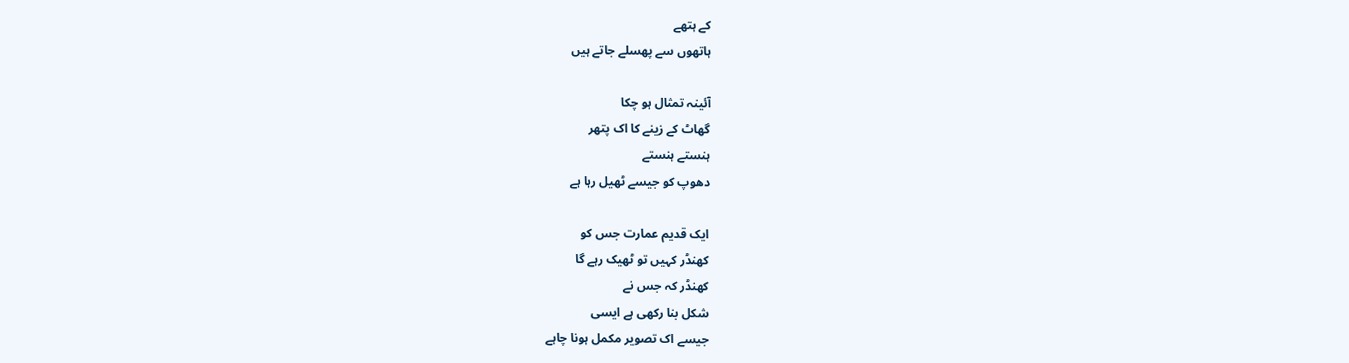کے ہتھے
ہاتھوں سے پھسلے جاتے ہیں

آئینہ تمثال ہو چکا
گھاٹ کے زینے کا اک پتھر
ہنستے ہنستے
دھوپ کو جیسے ٹھیل رہا ہے

ایک قدیم عمارت جس کو
کھنڈر کہیں تو ٹھیک رہے گا
کھنڈر کہ جس نے
شکل بنا رکھی ہے ایسی
جیسے اک تصویر مکمل ہونا چاہے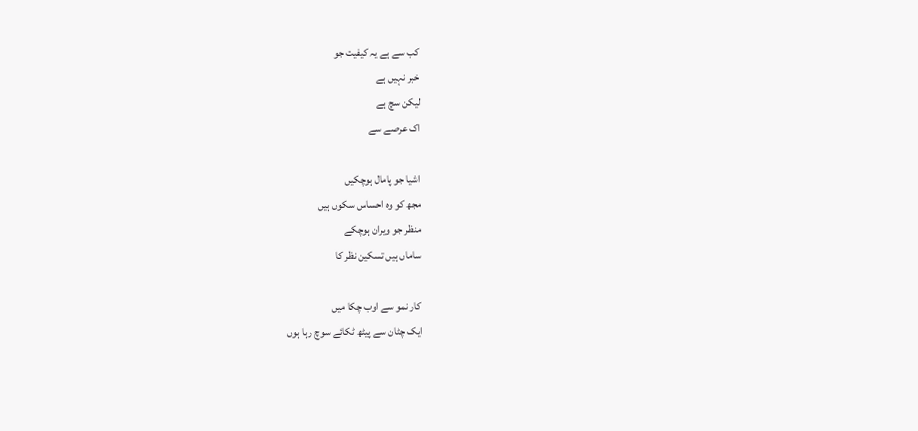کب سے ہے یہ کیفیت جو
خبر نہیں ہے
لیکن سچ ہے
اک عرصے سے

اشیا جو پامال ہوچکیں
مجھ کو وہ احساس سکوں ہیں
منظر جو ویران ہوچکے
ساماں ہیں تسکین نظر کا

کار نمو سے اوب چکا میں
ایک چٹان سے پیٹھ ٹکائے سوچ رہا ہوں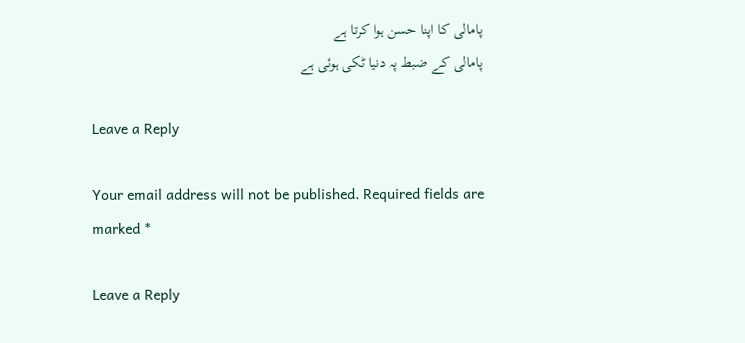پامالی کا اپنا حسن ہوا کرتا ہے
پامالی کے ضبط پہ دنیا ٹکی ہوئی ہے

Leave a Reply

Your email address will not be published. Required fields are marked *

Leave a Reply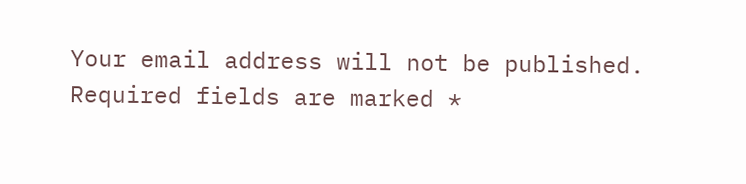Your email address will not be published. Required fields are marked *